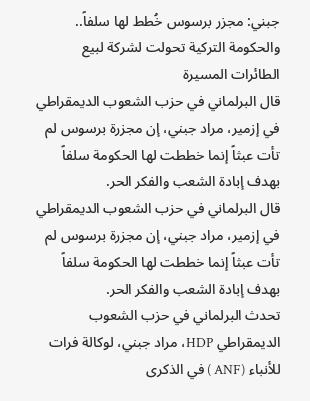جبني: مجزر برسوس خُطط لها سلفاً.. والحكومة التركية تحولت لشركة لبيع الطائرات المسيرة
قال البرلماني في حزب الشعوب الديمقراطي في إزمير، مراد جبني، إن مجزرة برسوس لم تأت عبثاً إنما خططت لها الحكومة سلفاً بهدف إبادة الشعب والفكر الحر.
قال البرلماني في حزب الشعوب الديمقراطي في إزمير، مراد جبني، إن مجزرة برسوس لم تأت عبثاً إنما خططت لها الحكومة سلفاً بهدف إبادة الشعب والفكر الحر.
تحدث البرلماني في حزب الشعوب الديمقراطي HDP، مراد جبني، لوكالة فرات للأنباء (ANF ) في الذكرى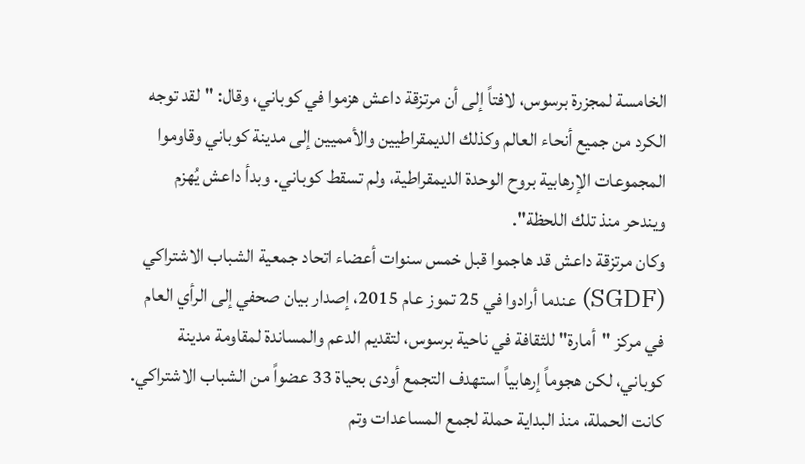الخامسة لمجزرة برسوس، لافتاً إلى أن مرتزقة داعش هزموا في كوباني، وقال: "لقد توجه الكرد من جميع أنحاء العالم وكذلك الديمقراطيين والأمميين إلى مدينة كوباني وقاوموا المجموعات الإرهابية بروح الوحدة الديمقراطية، ولم تسقط كوباني. وبدأ داعش يُهزم ويندحر منذ تلك اللحظة".
وكان مرتزقة داعش قد هاجموا قبل خمس سنوات أعضاء اتحاد جمعية الشباب الاشتراكي (SGDF) عندما أرادوا في 25 تموز عام 2015، إصدار بيان صحفي إلى الرأي العام في مركز "أمارة" للثقافة في ناحية برسوس، لتقديم الدعم والمساندة لمقاومة مدينة كوباني، لكن هجوماً إرهابياً استهدف التجمع أودى بحياة 33 عضواً من الشباب الاشتراكي.
كانت الحملة، منذ البداية حملة لجمع المساعدات وتم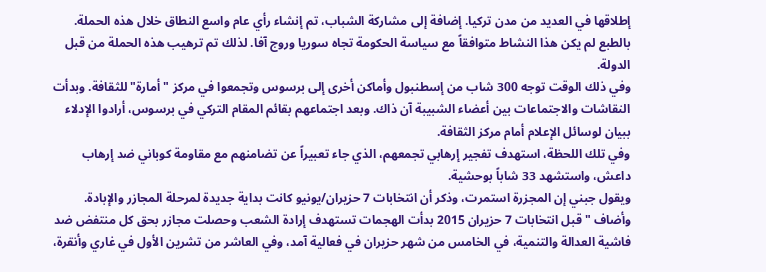إطلاقها في العديد من مدن تركيا. إضافة إلى مشاركة الشباب، تم إنشاء رأي عام واسع النطاق خلال هذه الحملة. بالطبع لم يكن هذا النشاط متوافقاً مع سياسة الحكومة تجاه سوريا وروج آفا. لذلك تم ترهيب هذه الحملة من قبل الدولة.
وفي ذلك الوقت توجه 300 شاب من إسطنبول وأماكن أخرى إلى برسوس وتجمعوا في مركز "أمارة" للثقافة. وبدأت النقاشات والاجتماعات بين أعضاء الشبيبة آن ذاك. وبعد اجتماعهم بقائم المقام التركي في برسوس، أرادوا الإدلاء ببيان لوسائل الإعلام أمام مركز الثقافة.
وفي تلك اللحظة، استهدف تفجير إرهابي تجمعهم، الذي جاء تعبيراً عن تضامنهم مع مقاومة كوباني ضد إرهاب داعش، واستشهد 33 شاباً بوحشية.
ويقول جبني إن المجزرة استمرت، وذكر أن انتخابات 7 حزيران/يونيو كانت بداية جديدة لمرحلة المجازر والإبادة.
وأضاف "قبل انتخابات 7 حزيران 2015 بدأت الهجمات تستهدف إرادة الشعب وحصلت مجازر بحق كل منتفض ضد فاشية العدالة والتنمية، في الخامس من شهر حزيران في فعالية آمد، وفي العاشر من تشرين الأول في غاري وأنقرة،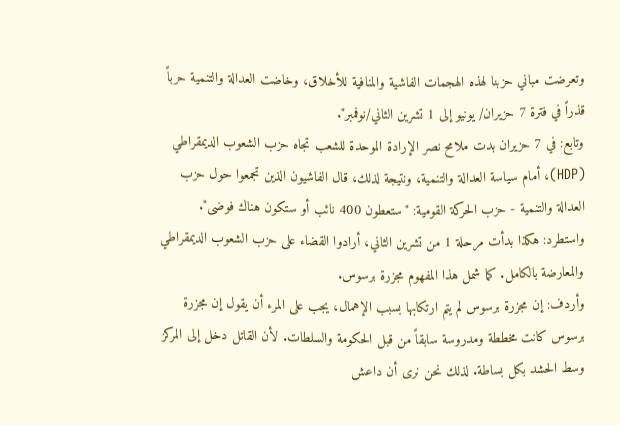وتعرضت مباني حزبنا لهذه الهجمات الفاشية والمنافية للأخلاق، وخاضت العدالة والتنمية حرباً قذراً في فترة 7 حزيران/ يونيو إلى 1 تشرين الثاني/نوفمبر".
وتابع: في 7 حزيران بدت ملامح نصر الإرادة الموحدة للشعب تجاه حزب الشعوب الديمقراطي (HDP)، أمام سياسة العدالة والتنمية، ونتيجة لذلك، قال الفاشيون الذين تجمعوا حول حزب العدالة والتنمية - حزب الحركة القومية: "ستعطون 400 نائب أو ستكون هناك فوضى".
واستطرد: هكذا بدأت مرحلة 1 من تشرين الثاني، أرادوا القضاء على حزب الشعوب الديمقراطي والمعارضة بالكامل. كما شمل هذا المفهوم مجزرة برسوس.
وأردف: إن مجزرة برسوس لم يتم ارتكابها بسبب الإهمال، يجب على المرء أن يقول إن مجزرة برسوس كانت مخططة ومدروسة سابقاً من قبل الحكومة والسلطات. لأن القاتل دخل إلى المركز وسط الحشد بكل بساطة. لذلك نحن نرى أن داعش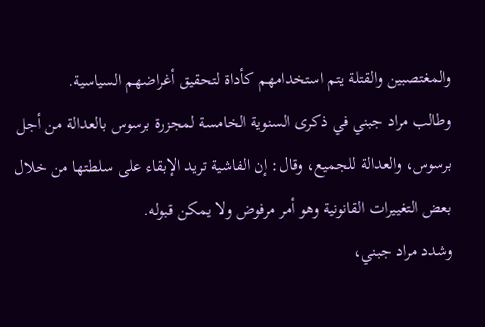والمغتصبين والقتلة يتم استخدامهم كأداة لتحقيق أغراضهم السياسية.
وطالب مراد جبني في ذكرى السنوية الخامسة لمجزرة برسوس بالعدالة من أجل برسوس، والعدالة للجميع، وقال: إن الفاشية تريد الإبقاء على سلطتها من خلال بعض التغييرات القانونية وهو أمر مرفوض ولا يمكن قبوله.
وشدد مراد جبني،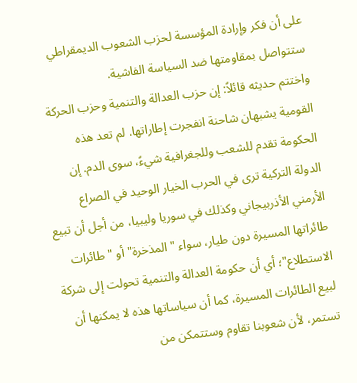على أن فكر وإرادة المؤسسة لحزب الشعوب الديمقراطي ستتواصل بمقاومتها ضد السياسة الفاشية.
واختتم حديثه قائلاً: إن حزب العدالة والتنمية وحزب الحركة القومية يشبهان شاحنة انفجرت إطاراتها. لم تعد هذه الحكومة تقدم للشعب وللجغرافية شيءً، سوى الدم. إن الدولة التركية ترى في الحرب الخيار الوحيد في الصراع الأرمني الأذربيجاني وكذلك في سوريا وليبيا، من أجل أن تبيع طائراتها المسيرة دون طيار، سواء "المذخرة" أو "طائرات الاستطلاع"؛ أي أن حكومة العدالة والتنمية تحولت إلى شركة لبيع الطائرات المسيرة، كما أن سياساتها هذه لا يمكنها أن تستمر، لأن شعوبنا تقاوم وستتمكن من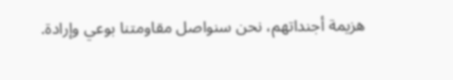هزيمة أجنداتهم، نحن سنواصل مقاومتنا بوعي وإرادة.